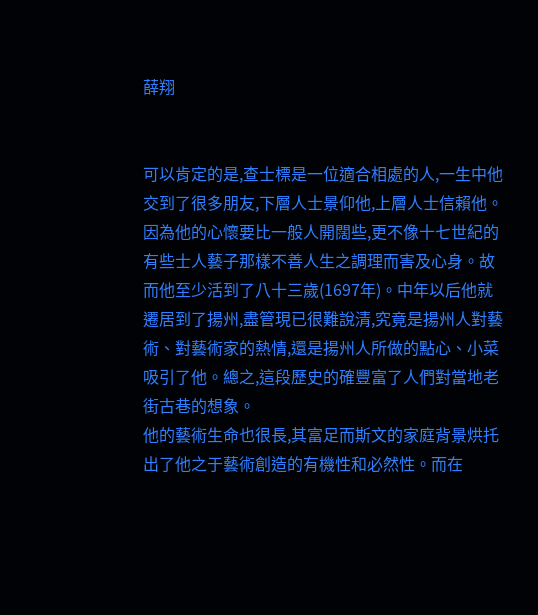薛翔


可以肯定的是,查士標是一位適合相處的人,一生中他交到了很多朋友,下層人士景仰他,上層人士信賴他。因為他的心懷要比一般人開闊些,更不像十七世紀的有些士人藝子那樣不善人生之調理而害及心身。故而他至少活到了八十三歲(1697年)。中年以后他就遷居到了揚州,盡管現已很難說清,究竟是揚州人對藝術、對藝術家的熱情,還是揚州人所做的點心、小菜吸引了他。總之,這段歷史的確豐富了人們對當地老街古巷的想象。
他的藝術生命也很長,其富足而斯文的家庭背景烘托出了他之于藝術創造的有機性和必然性。而在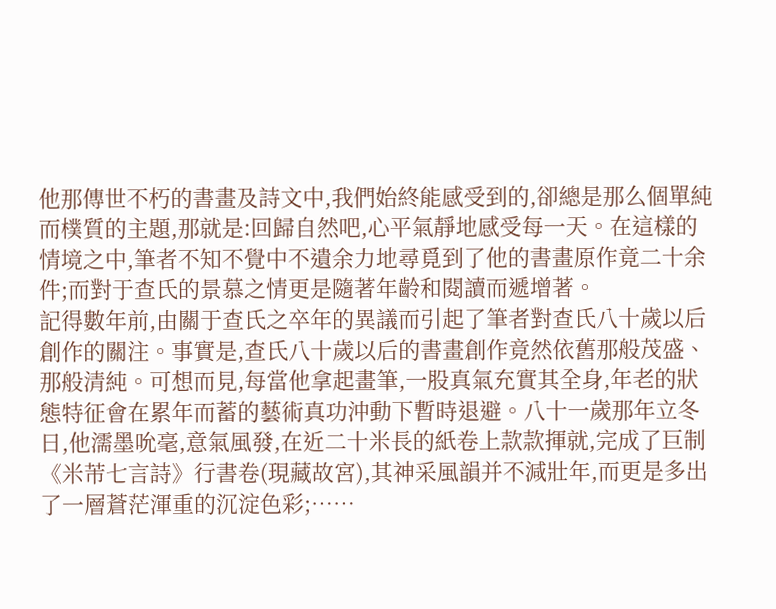他那傳世不朽的書畫及詩文中,我們始終能感受到的,卻總是那么個單純而樸質的主題,那就是:回歸自然吧,心平氣靜地感受每一天。在這樣的情境之中,筆者不知不覺中不遺余力地尋覓到了他的書畫原作竟二十余件;而對于查氏的景慕之情更是隨著年齡和閱讀而遞增著。
記得數年前,由關于查氏之卒年的異議而引起了筆者對查氏八十歲以后創作的關注。事實是,查氏八十歲以后的書畫創作竟然依舊那般茂盛、那般清純。可想而見,每當他拿起畫筆,一股真氣充實其全身,年老的狀態特征會在累年而蓄的藝術真功沖動下暫時退避。八十一歲那年立冬日,他濡墨吮毫,意氣風發,在近二十米長的紙卷上款款揮就,完成了巨制《米芾七言詩》行書卷(現藏故宮),其神采風韻并不減壯年,而更是多出了一層蒼茫渾重的沉淀色彩;……